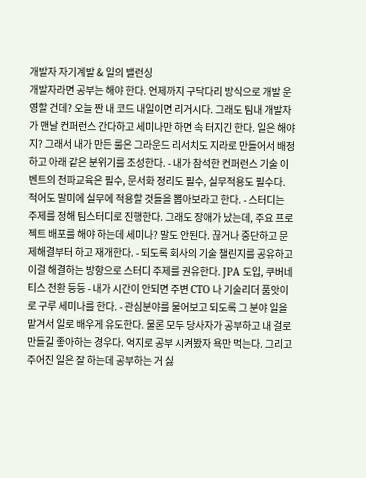개발자 자기계발 & 일의 밸런싱
개발자라면 공부는 해야 한다. 언제까지 구닥다리 방식으로 개발 운영할 건데? 오늘 짠 내 코드 내일이면 리거시다. 그래도 팀내 개발자가 맨날 컨퍼런스 간다하고 세미나만 하면 속 터지긴 한다. 일은 해야지? 그래서 내가 만든 룰은 그라운드 리서치도 지라로 만들어서 배정하고 아래 같은 분위기를 조성한다. - 내가 참석한 컨퍼런스 기술 이벤트의 전파교육은 필수, 문서화 정리도 필수, 실무적용도 필수다. 적어도 말미에 실무에 적용할 것들을 뽑아보라고 한다. - 스터디는 주제를 정해 팀스터디로 진행한다. 그래도 장애가 났는데, 주요 프로젝트 배포를 해야 하는데 세미나? 말도 안된다. 끊거나 중단하고 문제해결부터 하고 재개한다. - 되도록 회사의 기술 챌린지를 공유하고 이걸 해결하는 방향으로 스터디 주제를 권유한다. JPA 도입, 쿠버네티스 전환 등등 - 내가 시간이 안되면 주변 CTO 나 기술리더 품앗이로 구루 세미나를 한다. - 관심분야를 물어보고 되도록 그 분야 일을 맡겨서 일로 배우게 유도한다. 물론 모두 당사자가 공부하고 내 걸로 만들길 좋아하는 경우다. 억지로 공부 시켜봤자 욕만 먹는다. 그리고 주어진 일은 잘 하는데 공부하는 거 싫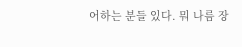어하는 분들 있다. 뭐 나름 장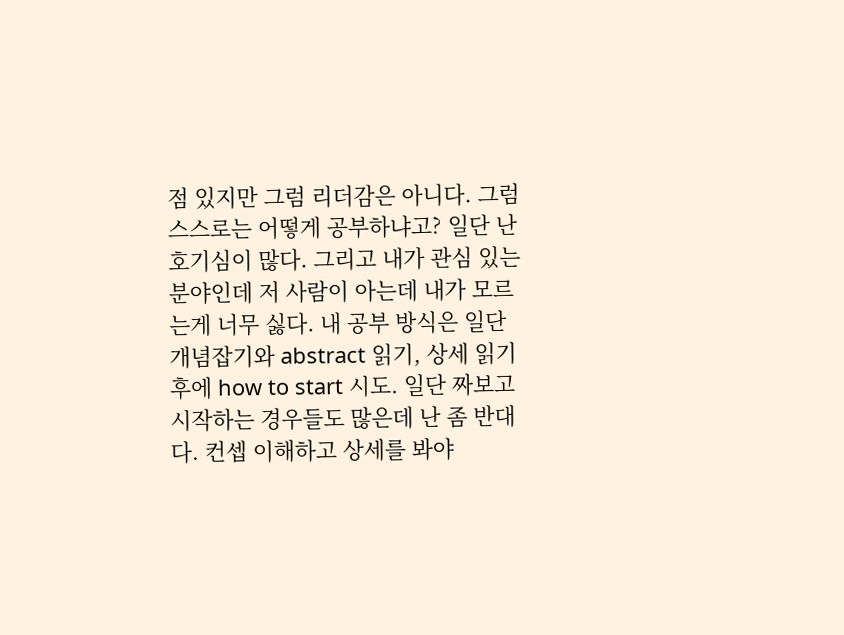점 있지만 그럼 리더감은 아니다. 그럼 스스로는 어떻게 공부하냐고? 일단 난 호기심이 많다. 그리고 내가 관심 있는 분야인데 저 사람이 아는데 내가 모르는게 너무 싫다. 내 공부 방식은 일단 개념잡기와 abstract 읽기, 상세 읽기 후에 how to start 시도. 일단 짜보고 시작하는 경우들도 많은데 난 좀 반대다. 컨셉 이해하고 상세를 봐야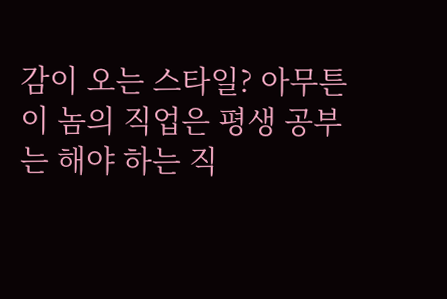감이 오는 스타일? 아무튼 이 놈의 직업은 평생 공부는 해야 하는 직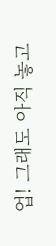업! 그래도 아직 놓고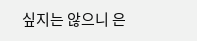싶지는 않으니 은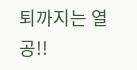퇴까지는 열공!!